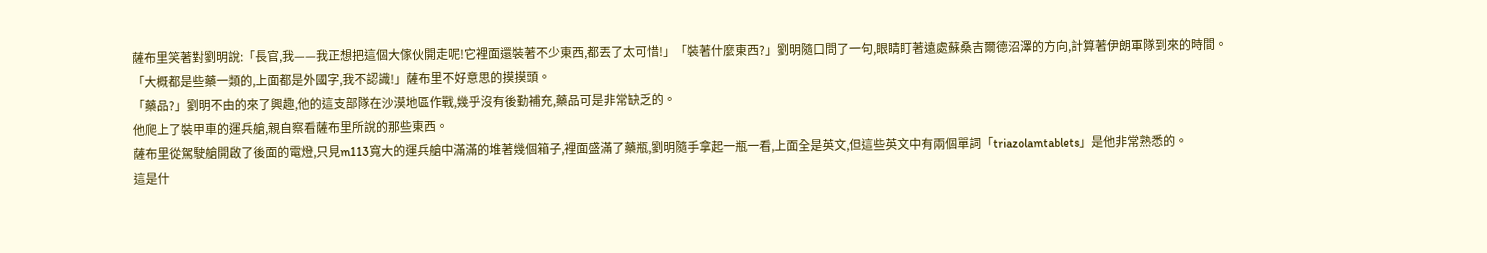薩布里笑著對劉明說:「長官,我——我正想把這個大傢伙開走呢!它裡面還裝著不少東西,都丟了太可惜!」「裝著什麼東西?」劉明隨口問了一句,眼睛盯著遠處蘇桑吉爾德沼澤的方向,計算著伊朗軍隊到來的時間。
「大概都是些藥一類的,上面都是外國字,我不認識!」薩布里不好意思的摸摸頭。
「藥品?」劉明不由的來了興趣,他的這支部隊在沙漠地區作戰,幾乎沒有後勤補充,藥品可是非常缺乏的。
他爬上了裝甲車的運兵艙,親自察看薩布里所說的那些東西。
薩布里從駕駛艙開啟了後面的電燈,只見m113寬大的運兵艙中滿滿的堆著幾個箱子,裡面盛滿了藥瓶,劉明隨手拿起一瓶一看,上面全是英文,但這些英文中有兩個單詞「triazolamtablets」是他非常熟悉的。
這是什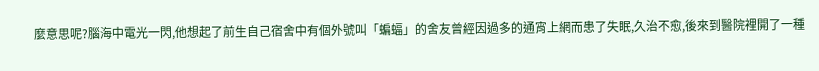麼意思呢?腦海中電光一閃,他想起了前生自己宿舍中有個外號叫「蝙蝠」的舍友曾經因過多的通宵上網而患了失眠,久治不愈,後來到醫院裡開了一種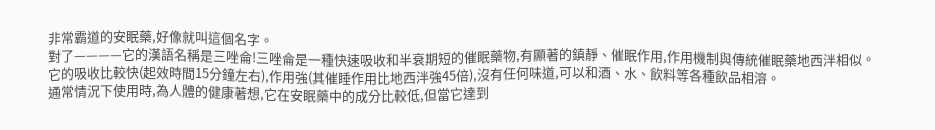非常霸道的安眠藥,好像就叫這個名字。
對了————它的漢語名稱是三唑侖!三唑侖是一種快速吸收和半衰期短的催眠藥物,有顯著的鎮靜、催眠作用,作用機制與傳統催眠藥地西泮相似。
它的吸收比較快(起效時間15分鐘左右),作用強(其催睡作用比地西泮強45倍),沒有任何味道,可以和酒、水、飲料等各種飲品相溶。
通常情況下使用時,為人體的健康著想,它在安眠藥中的成分比較低,但當它達到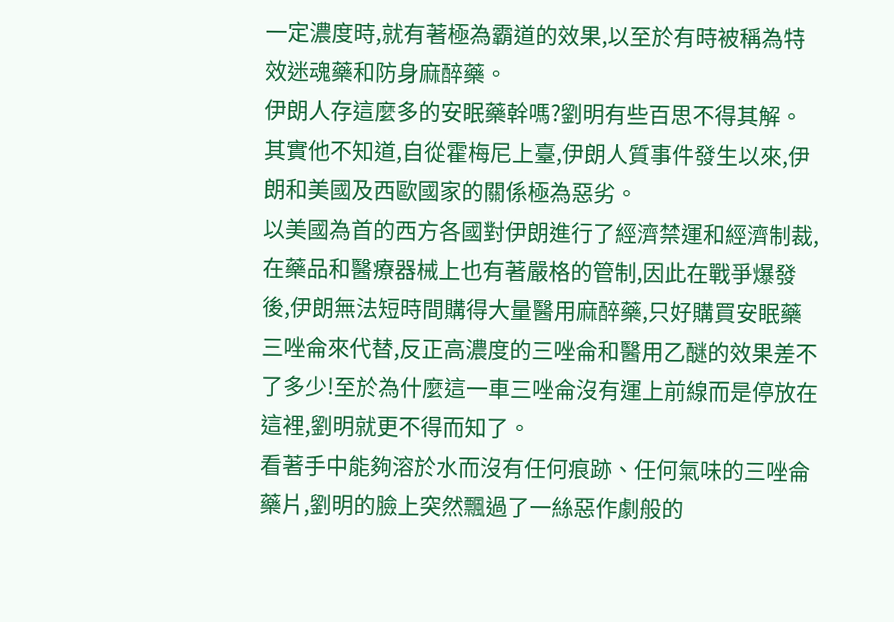一定濃度時,就有著極為霸道的效果,以至於有時被稱為特效迷魂藥和防身麻醉藥。
伊朗人存這麼多的安眠藥幹嗎?劉明有些百思不得其解。
其實他不知道,自從霍梅尼上臺,伊朗人質事件發生以來,伊朗和美國及西歐國家的關係極為惡劣。
以美國為首的西方各國對伊朗進行了經濟禁運和經濟制裁,在藥品和醫療器械上也有著嚴格的管制,因此在戰爭爆發後,伊朗無法短時間購得大量醫用麻醉藥,只好購買安眠藥三唑侖來代替,反正高濃度的三唑侖和醫用乙醚的效果差不了多少!至於為什麼這一車三唑侖沒有運上前線而是停放在這裡,劉明就更不得而知了。
看著手中能夠溶於水而沒有任何痕跡、任何氣味的三唑侖藥片,劉明的臉上突然飄過了一絲惡作劇般的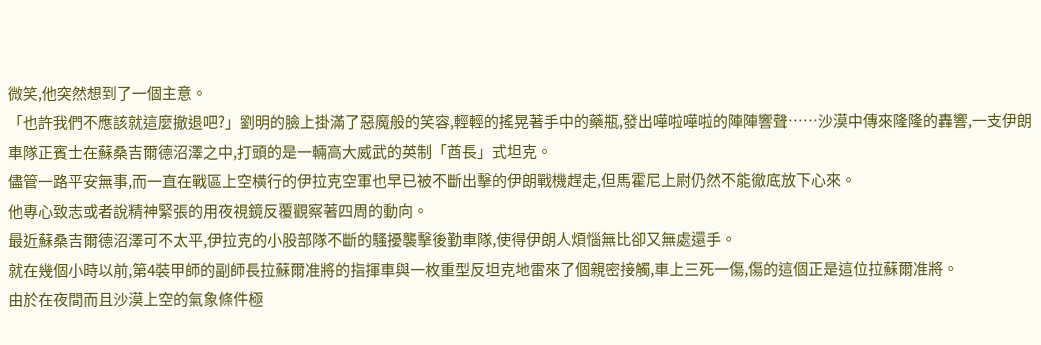微笑,他突然想到了一個主意。
「也許我們不應該就這麼撤退吧?」劉明的臉上掛滿了惡魔般的笑容,輕輕的搖晃著手中的藥瓶,發出嘩啦嘩啦的陣陣響聲……沙漠中傳來隆隆的轟響,一支伊朗車隊正賓士在蘇桑吉爾德沼澤之中,打頭的是一輛高大威武的英制「酋長」式坦克。
儘管一路平安無事,而一直在戰區上空橫行的伊拉克空軍也早已被不斷出擊的伊朗戰機趕走,但馬霍尼上尉仍然不能徹底放下心來。
他專心致志或者說精神緊張的用夜視鏡反覆觀察著四周的動向。
最近蘇桑吉爾德沼澤可不太平,伊拉克的小股部隊不斷的騷擾襲擊後勤車隊,使得伊朗人煩惱無比卻又無處還手。
就在幾個小時以前,第4裝甲師的副師長拉蘇爾准將的指揮車與一枚重型反坦克地雷來了個親密接觸,車上三死一傷,傷的這個正是這位拉蘇爾准將。
由於在夜間而且沙漠上空的氣象條件極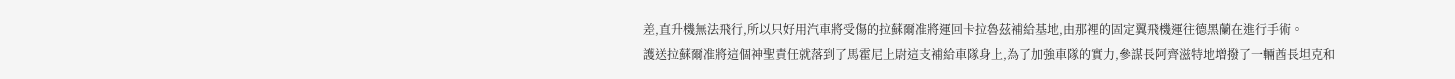差,直升機無法飛行,所以只好用汽車將受傷的拉蘇爾准將運回卡拉魯茲補給基地,由那裡的固定翼飛機運往德黑蘭在進行手術。
護送拉蘇爾准將這個神聖責任就落到了馬霍尼上尉這支補給車隊身上,為了加強車隊的實力,參謀長阿齊滋特地增撥了一輛酋長坦克和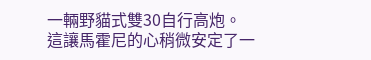一輛野貓式雙30自行高炮。
這讓馬霍尼的心稍微安定了一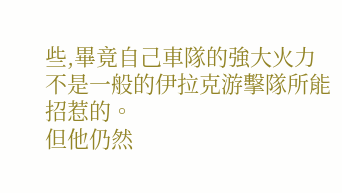些,畢竟自己車隊的強大火力不是一般的伊拉克游擊隊所能招惹的。
但他仍然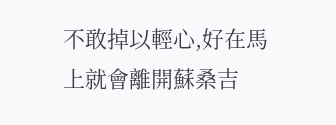不敢掉以輕心,好在馬上就會離開蘇桑吉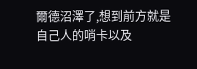爾德沼澤了,想到前方就是自己人的哨卡以及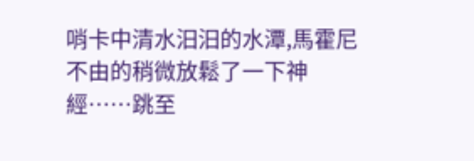哨卡中清水汩汩的水潭,馬霍尼不由的稍微放鬆了一下神經……跳至